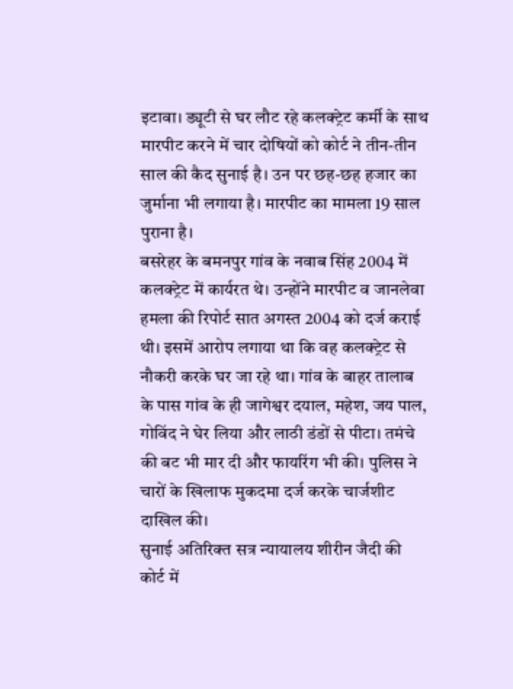इटावा। ड्यूटी से घर लौट रहे कलक्ट्रेट कर्मी के साथ मारपीट करने में चार दोषियों को कोर्ट ने तीन-तीन साल की कैद सुनाई है। उन पर छह-छह हजार का जुर्माना भी लगाया है। मारपीट का मामला 19 साल पुराना है।
बसरेहर के बमनपुर गांव के नवाब सिंह 2004 में कलक्ट्रेट में कार्यरत थे। उन्होंने मारपीट व जानलेवा हमला की रिपोर्ट सात अगस्त 2004 को दर्ज कराई थी। इसमें आरोप लगाया था कि वह कलक्ट्रेट से नौकरी करके घर जा रहे था। गांव के बाहर तालाब के पास गांव के ही जागेश्वर दयाल, महेश, जय पाल, गोविंद ने घेर लिया और लाठी डंडों से पीटा। तमंचे की बट भी मार दी और फायरिंग भी की। पुलिस ने चारों के खिलाफ मुकदमा दर्ज करके चार्जशीट दाखिल की।
सुनाई अतिरिक्त सत्र न्यायालय शीरीन जैदी की कोर्ट में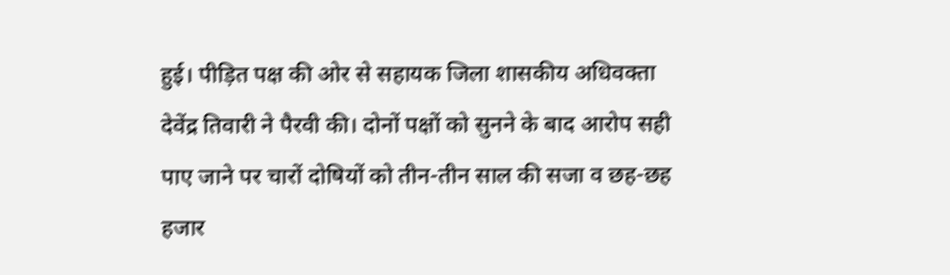हुई। पीड़ित पक्ष की ओर से सहायक जिला शासकीय अधिवक्ता देवेंद्र तिवारी ने पैरवी की। दोनों पक्षों को सुनने के बाद आरोप सही पाए जाने पर चारों दोषियों को तीन-तीन साल की सजा व छह-छह हजार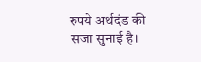रुपये अर्थदंड की सजा सुनाई है।